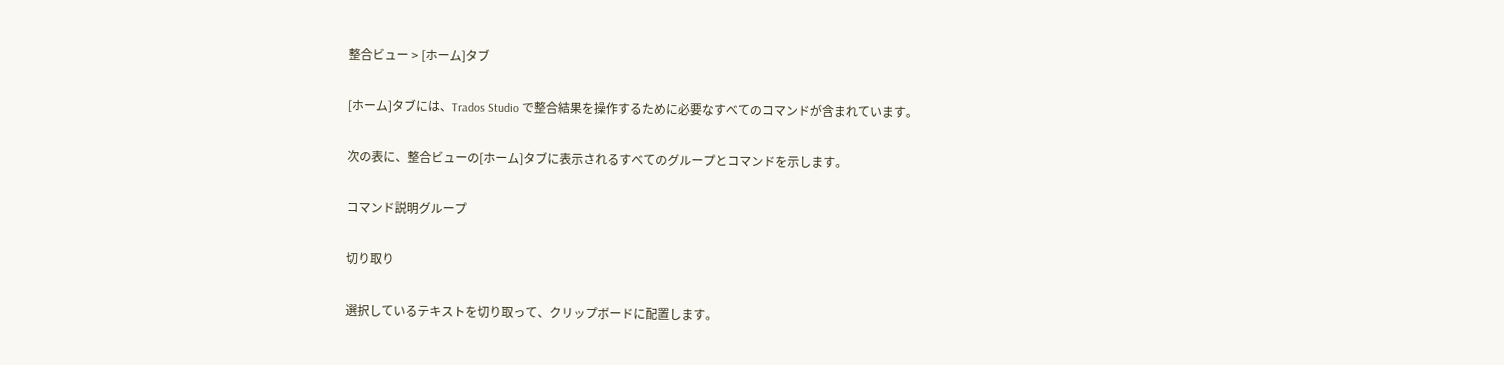整合ビュー > [ホーム]タブ

[ホーム]タブには、Trados Studio で整合結果を操作するために必要なすべてのコマンドが含まれています。

次の表に、整合ビューの[ホーム]タブに表示されるすべてのグループとコマンドを示します。

コマンド説明グループ

切り取り

選択しているテキストを切り取って、クリップボードに配置します。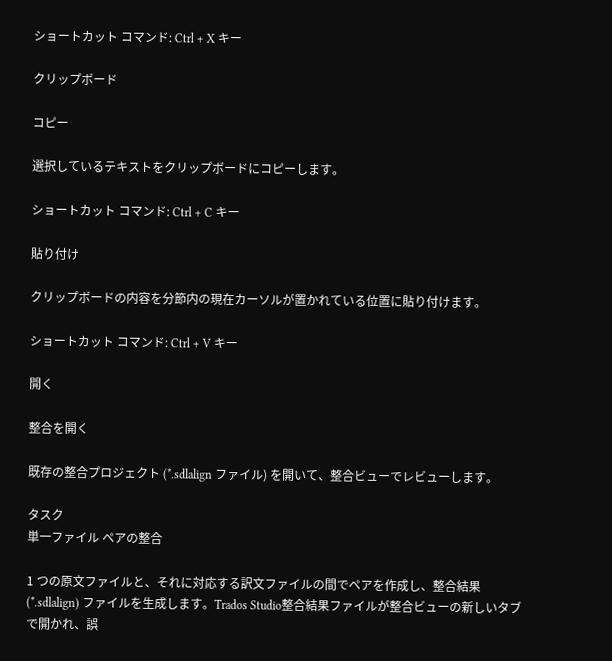ショートカット コマンド: Ctrl + X キー

クリップボード

コピー

選択しているテキストをクリップボードにコピーします。

ショートカット コマンド: Ctrl + C キー

貼り付け

クリップボードの内容を分節内の現在カーソルが置かれている位置に貼り付けます。

ショートカット コマンド: Ctrl + V キー

開く

整合を開く

既存の整合プロジェクト (*.sdlalign ファイル) を開いて、整合ビューでレビューします。

タスク
単一ファイル ペアの整合

1 つの原文ファイルと、それに対応する訳文ファイルの間でペアを作成し、整合結果 (*.sdlalign) ファイルを生成します。Trados Studio整合結果ファイルが整合ビューの新しいタブで開かれ、誤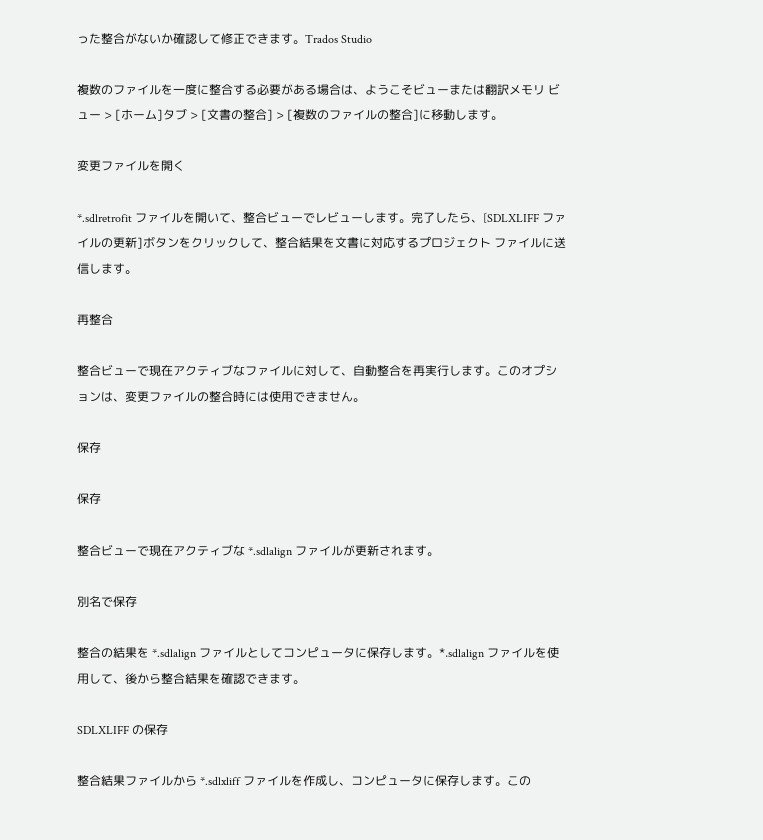った整合がないか確認して修正できます。Trados Studio

複数のファイルを一度に整合する必要がある場合は、ようこそビューまたは翻訳メモリ ビュー > [ホーム]タブ > [文書の整合] > [複数のファイルの整合]に移動します。

変更ファイルを開く

*.sdlretrofit ファイルを開いて、整合ビューでレビューします。完了したら、[SDLXLIFF ファイルの更新]ボタンをクリックして、整合結果を文書に対応するプロジェクト ファイルに送信します。

再整合

整合ビューで現在アクティブなファイルに対して、自動整合を再実行します。このオプションは、変更ファイルの整合時には使用できません。

保存

保存

整合ビューで現在アクティブな *.sdlalign ファイルが更新されます。

別名で保存

整合の結果を *.sdlalign ファイルとしてコンピュータに保存します。*.sdlalign ファイルを使用して、後から整合結果を確認できます。

SDLXLIFF の保存

整合結果ファイルから *.sdlxliff ファイルを作成し、コンピュータに保存します。この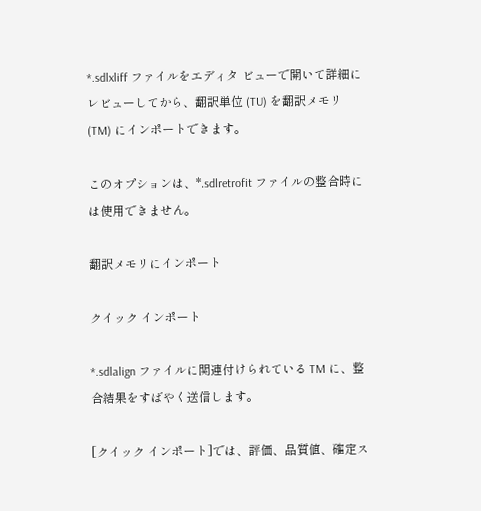*.sdlxliff ファイルをエディタ ビューで開いて詳細にレビューしてから、翻訳単位 (TU) を翻訳メモリ (TM) にインポートできます。

このオプションは、*.sdlretrofit ファイルの整合時には使用できません。

翻訳メモリにインポート

クイック インポート

*.sdlalign ファイルに関連付けられている TM に、整合結果をすばやく送信します。

[クイック インポート]では、評価、品質値、確定ス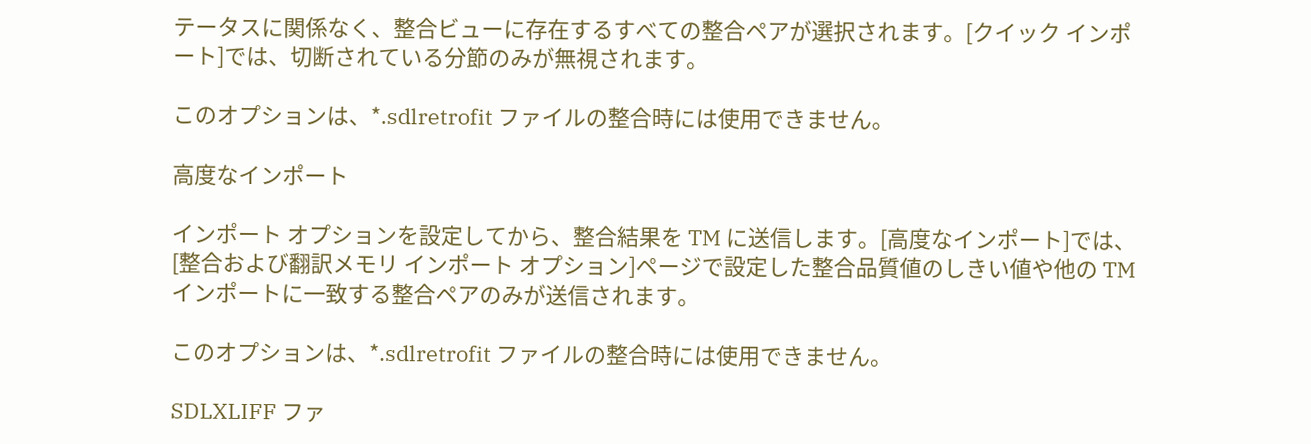テータスに関係なく、整合ビューに存在するすべての整合ペアが選択されます。[クイック インポート]では、切断されている分節のみが無視されます。

このオプションは、*.sdlretrofit ファイルの整合時には使用できません。

高度なインポート

インポート オプションを設定してから、整合結果を TM に送信します。[高度なインポート]では、[整合および翻訳メモリ インポート オプション]ページで設定した整合品質値のしきい値や他の TM インポートに一致する整合ペアのみが送信されます。

このオプションは、*.sdlretrofit ファイルの整合時には使用できません。

SDLXLIFF ファ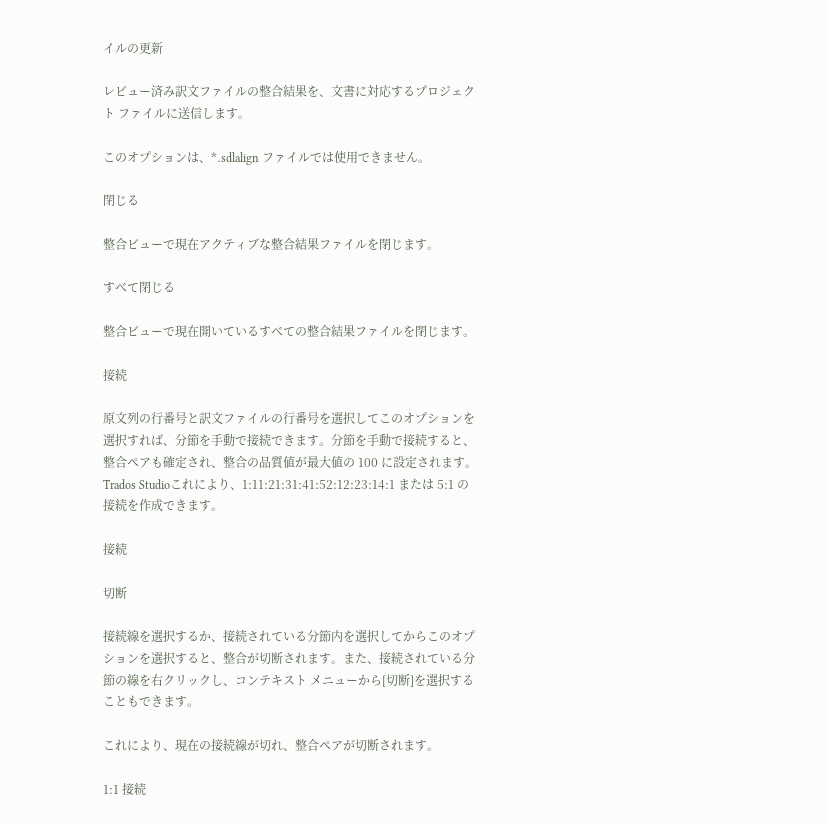イルの更新

レビュー済み訳文ファイルの整合結果を、文書に対応するプロジェクト ファイルに送信します。

このオプションは、*.sdlalign ファイルでは使用できません。

閉じる

整合ビューで現在アクティブな整合結果ファイルを閉じます。

すべて閉じる

整合ビューで現在開いているすべての整合結果ファイルを閉じます。

接続

原文列の行番号と訳文ファイルの行番号を選択してこのオプションを選択すれば、分節を手動で接続できます。分節を手動で接続すると、整合ペアも確定され、整合の品質値が最大値の 100 に設定されます。Trados Studioこれにより、1:11:21:31:41:52:12:23:14:1 または 5:1 の接続を作成できます。

接続

切断

接続線を選択するか、接続されている分節内を選択してからこのオプションを選択すると、整合が切断されます。また、接続されている分節の線を右クリックし、コンテキスト メニューから[切断]を選択することもできます。

これにより、現在の接続線が切れ、整合ペアが切断されます。

1:1 接続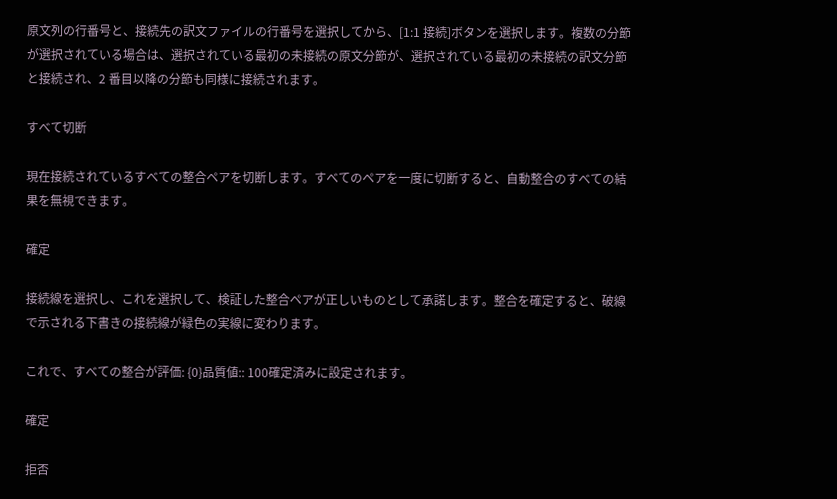原文列の行番号と、接続先の訳文ファイルの行番号を選択してから、[1:1 接続]ボタンを選択します。複数の分節が選択されている場合は、選択されている最初の未接続の原文分節が、選択されている最初の未接続の訳文分節と接続され、2 番目以降の分節も同様に接続されます。

すべて切断

現在接続されているすべての整合ペアを切断します。すべてのペアを一度に切断すると、自動整合のすべての結果を無視できます。

確定

接続線を選択し、これを選択して、検証した整合ペアが正しいものとして承諾します。整合を確定すると、破線で示される下書きの接続線が緑色の実線に変わります。

これで、すべての整合が評価: {0}品質値:: 100確定済みに設定されます。

確定

拒否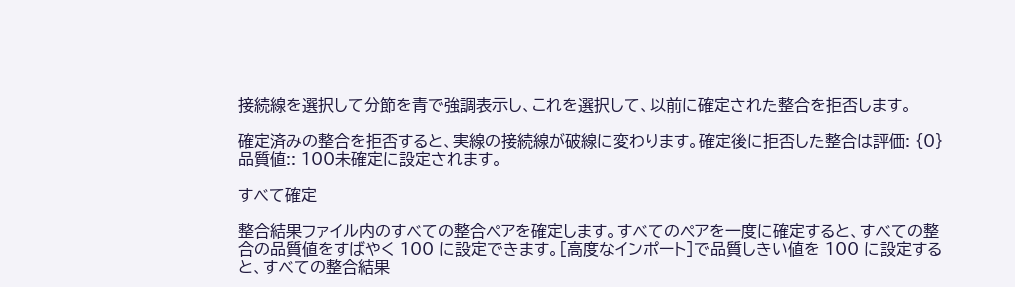接続線を選択して分節を青で強調表示し、これを選択して、以前に確定された整合を拒否します。

確定済みの整合を拒否すると、実線の接続線が破線に変わります。確定後に拒否した整合は評価: {0}品質値:: 100未確定に設定されます。

すべて確定

整合結果ファイル内のすべての整合ペアを確定します。すべてのペアを一度に確定すると、すべての整合の品質値をすばやく 100 に設定できます。[高度なインポート]で品質しきい値を 100 に設定すると、すべての整合結果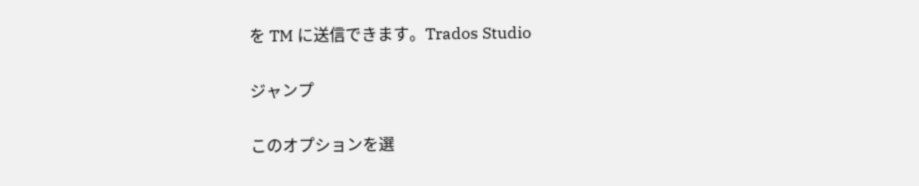を TM に送信できます。Trados Studio

ジャンプ

このオプションを選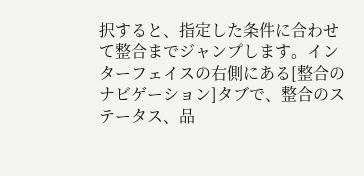択すると、指定した条件に合わせて整合までジャンプします。インターフェイスの右側にある[整合のナビゲーション]タブで、整合のステータス、品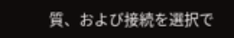質、および接続を選択で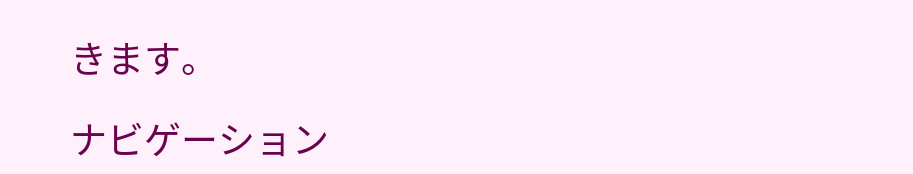きます。

ナビゲーション